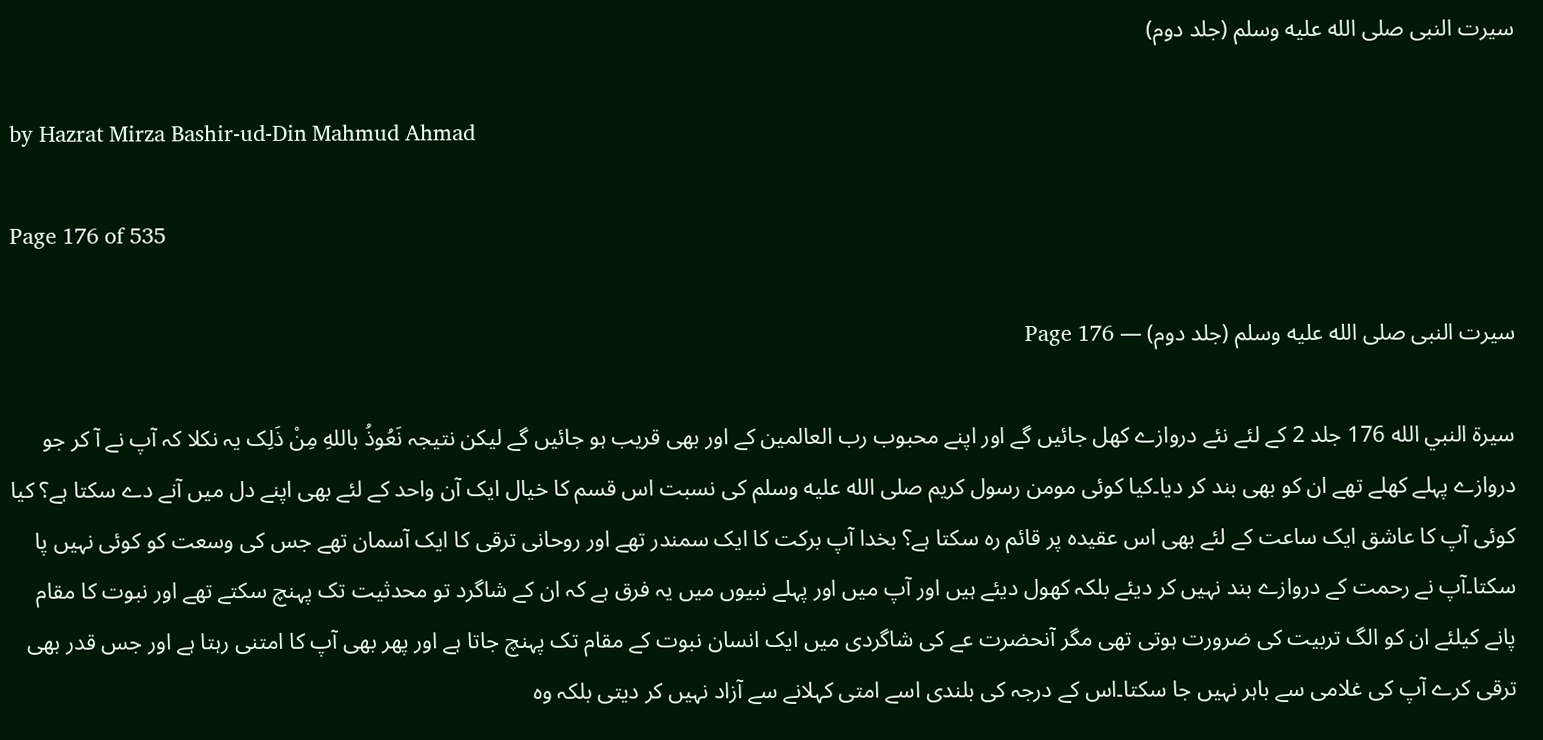سیرت النبی صلى الله عليه وسلم (جلد دوم)

by Hazrat Mirza Bashir-ud-Din Mahmud Ahmad

Page 176 of 535

سیرت النبی صلى الله عليه وسلم (جلد دوم) — Page 176

سيرة النبي الله 176 جلد 2 کے لئے نئے دروازے کھل جائیں گے اور اپنے محبوب رب العالمین کے اور بھی قریب ہو جائیں گے لیکن نتیجہ نَعُوذُ باللهِ مِنْ ذَلِک یہ نکلا کہ آپ نے آ کر جو دروازے پہلے کھلے تھے ان کو بھی بند کر دیا۔کیا کوئی مومن رسول کریم صلى الله عليه وسلم کی نسبت اس قسم کا خیال ایک آن واحد کے لئے بھی اپنے دل میں آنے دے سکتا ہے؟ کیا کوئی آپ کا عاشق ایک ساعت کے لئے بھی اس عقیدہ پر قائم رہ سکتا ہے؟ بخدا آپ برکت کا ایک سمندر تھے اور روحانی ترقی کا ایک آسمان تھے جس کی وسعت کو کوئی نہیں پا سکتا۔آپ نے رحمت کے دروازے بند نہیں کر دیئے بلکہ کھول دیئے ہیں اور آپ میں اور پہلے نبیوں میں یہ فرق ہے کہ ان کے شاگرد تو محدثیت تک پہنچ سکتے تھے اور نبوت کا مقام پانے کیلئے ان کو الگ تربیت کی ضرورت ہوتی تھی مگر آنحضرت عے کی شاگردی میں ایک انسان نبوت کے مقام تک پہنچ جاتا ہے اور پھر بھی آپ کا امتنی رہتا ہے اور جس قدر بھی ترقی کرے آپ کی غلامی سے باہر نہیں جا سکتا۔اس کے درجہ کی بلندی اسے امتی کہلانے سے آزاد نہیں کر دیتی بلکہ وہ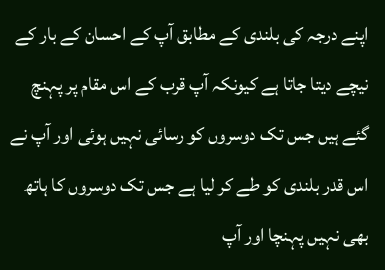اپنے درجہ کی بلندی کے مطابق آپ کے احسان کے بار کے نیچے دیتا جاتا ہے کیونکہ آپ قرب کے اس مقام پر پہنچ گئے ہیں جس تک دوسروں کو رسائی نہیں ہوئی اور آپ نے اس قدر بلندی کو طے کر لیا ہے جس تک دوسروں کا ہاتھ بھی نہیں پہنچا اور آپ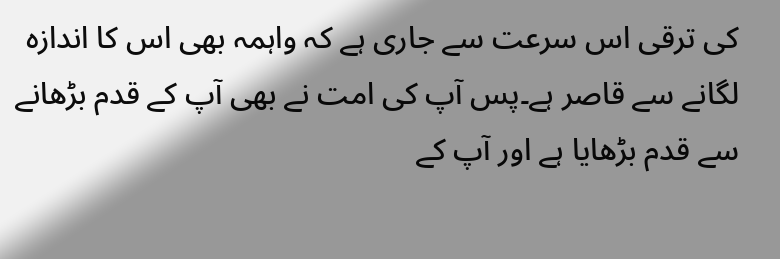کی ترقی اس سرعت سے جاری ہے کہ واہمہ بھی اس کا اندازہ لگانے سے قاصر ہے۔پس آپ کی امت نے بھی آپ کے قدم بڑھانے سے قدم بڑھایا ہے اور آپ کے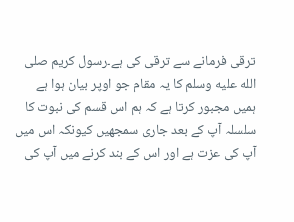ترقی فرمانے سے ترقی کی ہے۔رسول کریم صلى الله عليه وسلم کا یہ مقام جو اوپر بیان ہوا ہے ہمیں مجبور کرتا ہے کہ ہم اس قسم کی نبوت کا سلسلہ آپ کے بعد جاری سمجھیں کیونکہ اس میں آپ کی عزت ہے اور اس کے بند کرنے میں آپ کی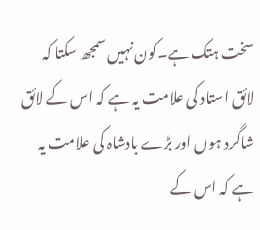سخت ہتک ہے۔کون نہیں سمجھ سکتا کہ لائق استاد کی علامت یہ ہے کہ اس کے لائق شاگرد ہوں اور بڑے بادشاہ کی علامت یہ ہے کہ اس کے